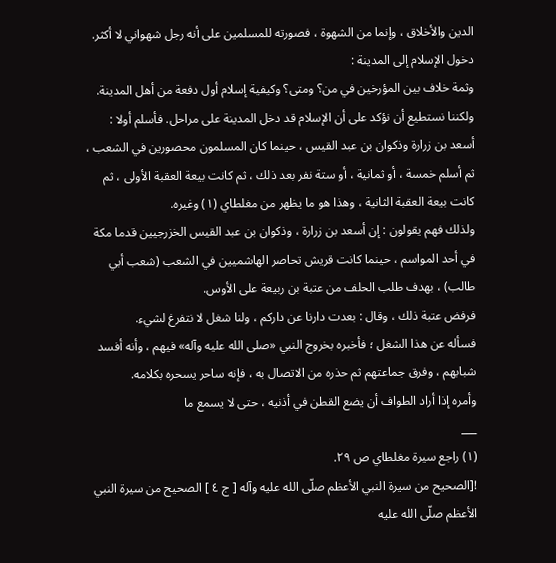الدين والأخلاق ، وإنما من الشهوة ، فصورته للمسلمين على أنه رجل شهواني لا أكثر.
دخول الإسلام إلى المدينة :
وثمة خلاف بين المؤرخين في من؟ ومتى؟ وكيفية إسلام أول دفعة من أهل المدينة.
ولكننا نستطيع أن نؤكد على أن الإسلام قد دخل المدينة على مراحل. فأسلم أولا : أسعد بن زرارة وذكوان بن عبد القيس ، حينما كان المسلمون محصورين في الشعب ، ثم أسلم خمسة ، أو ثمانية ، أو ستة نفر بعد ذلك ، ثم كانت بيعة العقبة الأولى ، ثم كانت بيعة العقبة الثانية ، وهذا هو ما يظهر من مغلطاي (١) وغيره.
ولذلك فهم يقولون : إن أسعد بن زرارة ، وذكوان بن عبد القيس الخزرجيين قدما مكة في أحد المواسم ، حينما كانت قريش تحاصر الهاشميين في الشعب (شعب أبي طالب) ، بهدف طلب الحلف من عتبة بن ربيعة على الأوس.
فرفض عتبة ذلك ، وقال : بعدت دارنا عن داركم ، ولنا شغل لا نتفرغ لشيء.
فسأله عن هذا الشغل ؛ فأخبره بخروج النبي «صلى الله عليه وآله» فيهم ، وأنه أفسد شبابهم ، وفرق جماعتهم ثم حذره من الاتصال به ، فإنه ساحر يسحره بكلامه.
وأمره إذا أراد الطواف أن يضع القطن في أذنيه ، حتى لا يسمع ما
___
(١) راجع سيرة مغلطاي ص ٢٩.
![الصحيح من سيرة النبي الأعظم صلّى الله عليه وآله [ ج ٤ ] الصحيح من سيرة النبي الأعظم صلّى الله عليه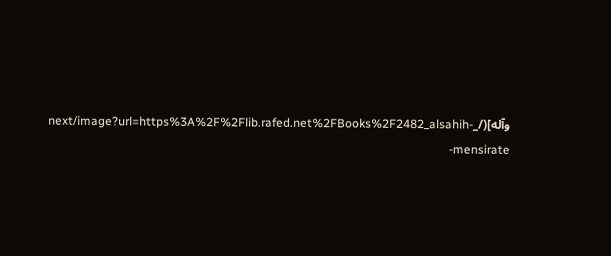وآله](/_next/image?url=https%3A%2F%2Flib.rafed.net%2FBooks%2F2482_alsahih-mensirate-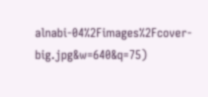alnabi-04%2Fimages%2Fcover-big.jpg&w=640&q=75)